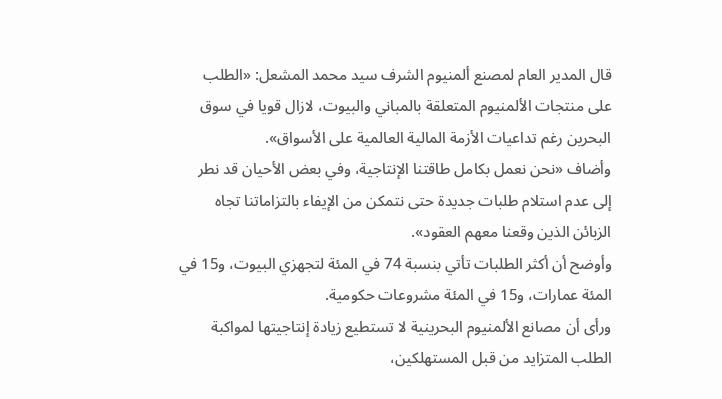قال المدير العام لمصنع ألمنيوم الشرف سيد محمد المشعل: «الطلب على منتجات الألمنيوم المتعلقة بالمباني والبيوت، لازال قويا في سوق البحرين رغم تداعيات الأزمة المالية العالمية على الأسواق».
وأضاف «نحن نعمل بكامل طاقتنا الإنتاجية، وفي بعض الأحيان قد نطر إلى عدم استلام طلبات جديدة حتى نتمكن من الإيفاء بالتزاماتنا تجاه الزبائن الذين وقعنا معهم العقود».
وأوضح أن أكثر الطلبات تأتي بنسبة 74 في المئة لتجهزي البيوت، و15 في المئة عمارات، و15 في المئة مشروعات حكومية.
ورأى أن مصانع الألمنيوم البحرينية لا تستطيع زيادة إنتاجيتها لمواكبة الطلب المتزايد من قبل المستهلكين،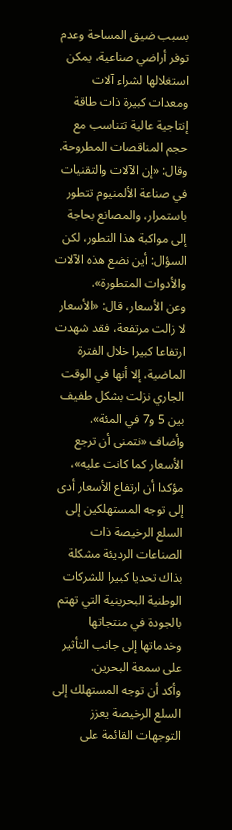بسبب ضيق المساحة وعدم توفر أراضي صناعية، يمكن استغلالها لشراء آلات ومعدات كبيرة ذات طاقة إنتاجية عالية تتناسب مع حجم المناقصات المطروحة.
وقال: «إن الآلات والتقنيات في صناعة الألمنيوم تتطور باستمرار، والمصانع بحاجة إلى مواكبة هذا التطور، لكن السؤال: أين نضع هذه الآلات والأدوات المتطورة».
وعن الأسعار، قال: «الأسعار لا زالت مرتفعة، فقد شهدت ارتفاعا كبيرا خلال الفترة الماضية، إلا أنها في الوقت الجاري نزلت بشكل طفيف بين 5 و7 في المئة».
وأضاف «نتمنى أن ترجع الأسعار كما كانت عليه»، مؤكدا أن ارتفاع الأسعار أدى إلى توجه المستهلكين إلى السلع الرخيصة ذات الصناعات الرديئة مشكلة بذاك تحديا كبيرا للشركات الوطنية البحرينية التي تهتم بالجودة في منتجاتها وخدماتها إلى جانب التأثير على سمعة البحرين.
وأكد أن توجه المستهلك إلى السلع الرخيصة يعزز التوجهات القائمة على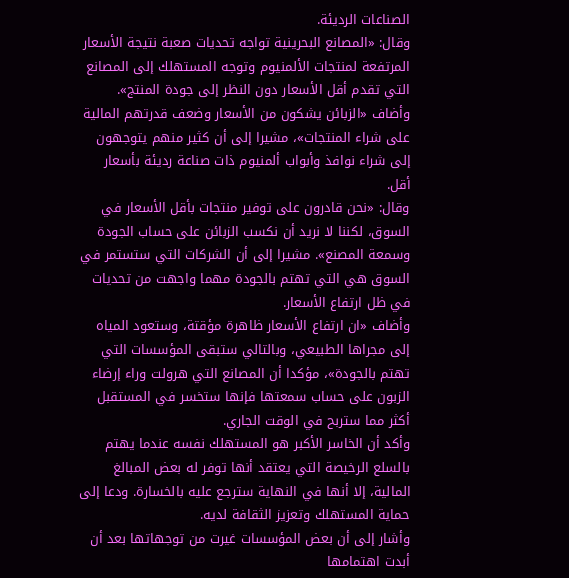الصناعات الرديئة.
وقال: «المصانع البحرينية تواجه تحديات صعبة نتيجة الأسعار المرتفعة لمنتجات الألمنيوم وتوجه المستهلك إلى المصانع التي تقدم أقل الأسعار دون النظر إلى جودة المنتج».
وأضاف «الزبائن يشكون من الأسعار وضعف قدرتهم المالية على شراء المنتجات»، مشيرا إلى أن كثير منهم يتوجهون إلى شراء نوافذ وأبواب ألمنيوم ذات صناعة رديئة بأسعار أقل.
وقال: «نحن قادرون على توفير منتجات بأقل الأسعار في السوق، لكننا لا نريد أن نكسب الزبائن على حساب الجودة وسمعة المصنع». مشيرا إلى أن الشركات التي ستستمر في السوق هي التي تهتم بالجودة مهما واجهت من تحديات في ظل ارتفاع الأسعار.
وأضاف «ان ارتفاع الأسعار ظاهرة مؤقتة، وستعود المياه إلى مجراها الطبيعي، وبالتالي ستبقى المؤسسات التي تهتم بالجودة»، مؤكدا أن المصانع التي هرولت وراء إرضاء الزبون على حساب سمعتها فإنها ستخسر في المستقبل أكثر مما ستربح في الوقت الجاري.
وأكد أن الخاسر الأكبر هو المستهلك نفسه عندما يهتم بالسلع الرخيصة التي يعتقد أنها توفر له بعض المبالغ المالية، إلا أنها في النهاية سترجع عليه بالخسارة. ودعا إلى حماية المستهلك وتعزيز الثقافة لديه.
وأشار إلى أن بعض المؤسسات غيرت من توجهاتها بعد أن أبدت اهتمامها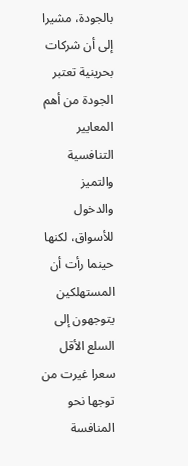بالجودة، مشيرا إلى أن شركات بحرينية تعتبر الجودة من أهم المعايير التنافسية والتميز والدخول للأسواق، لكنها حينما رأت أن المستهلكين يتوجهون إلى السلع الأقل سعرا غيرت من توجها نحو المنافسة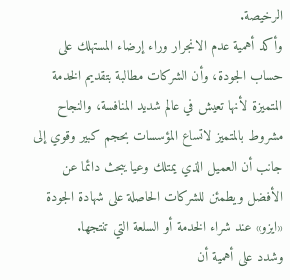الرخيصة.
وأكد أهمية عدم الانجرار وراء إرضاء المستهلك على حساب الجودة، وأن الشركات مطالبة بتقديم الخدمة المتميزة لأنها تعيش في عالم شديد المنافسة، والنجاح مشروط بالمتميز لاتساع المؤسسات بحجم كبير وقوي إلى جانب أن العميل الذي يمتلك وعيا يبحث دائما عن الأفضل ويطمئن للشركات الحاصلة على شهادة الجودة «ايزو» عند شراء الخدمة أو السلعة التي تنتجها.
وشدد على أهمية أن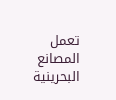تعمل المصانع البحرينية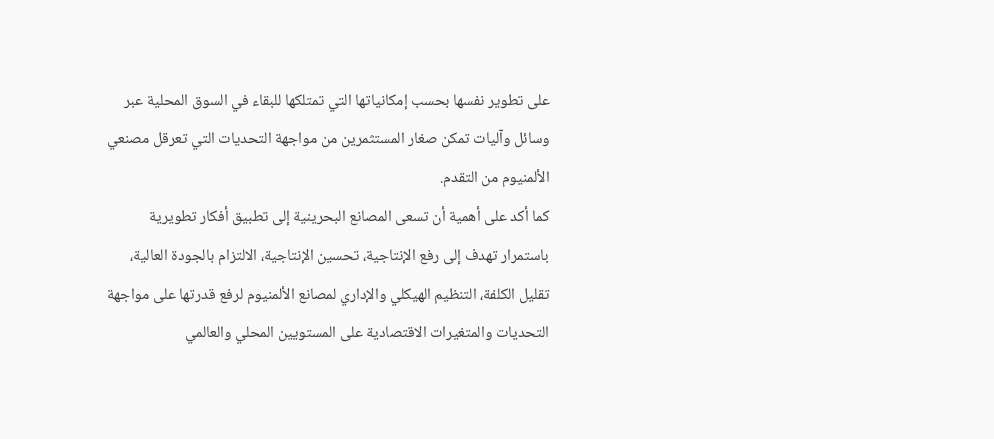على تطوير نفسها بحسب إمكانياتها التي تمتلكها للبقاء في السوق المحلية عبر وسائل وآليات تمكن صغار المستثمرين من مواجهة التحديات التي تعرقل مصنعي الألمنيوم من التقدم.
كما أكد على أهمية أن تسعى المصانع البحرينية إلى تطبيق أفكار تطويرية باستمرار تهدف إلى رفع الإنتاجية، تحسين الإنتاجية، الالتزام بالجودة العالية، تقليل الكلفة، التنظيم الهيكلي والإداري لمصانع الألمنيوم لرفع قدرتها على مواجهة التحديات والمتغيرات الاقتصادية على المستويين المحلي والعالمي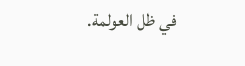في ظل العولمة.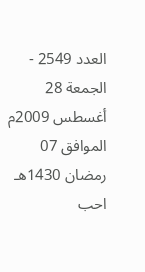العدد 2549 - الجمعة 28 أغسطس 2009م الموافق 07 رمضان 1430هـ
احب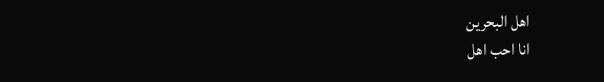اهل البحرين
انا احب اهل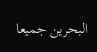البحرين جميعا